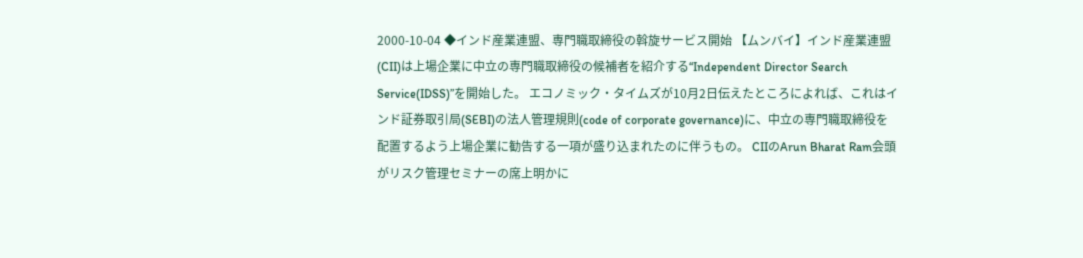2000-10-04 ◆インド産業連盟、専門職取締役の斡旋サービス開始 【ムンバイ】インド産業連盟(CII)は上場企業に中立の専門職取締役の候補者を紹介する“Independent Director Search Service(IDSS)”を開始した。 エコノミック・タイムズが10月2日伝えたところによれば、これはインド証券取引局(SEBI)の法人管理規則(code of corporate governance)に、中立の専門職取締役を配置するよう上場企業に勧告する一項が盛り込まれたのに伴うもの。 CIIのArun Bharat Ram会頭がリスク管理セミナーの席上明かに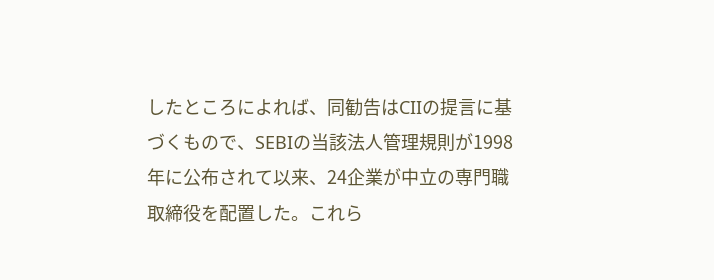したところによれば、同勧告はCIIの提言に基づくもので、SEBIの当該法人管理規則が1998年に公布されて以来、24企業が中立の専門職取締役を配置した。これら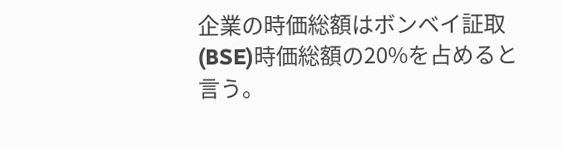企業の時価総額はボンベイ証取(BSE)時価総額の20%を占めると言う。